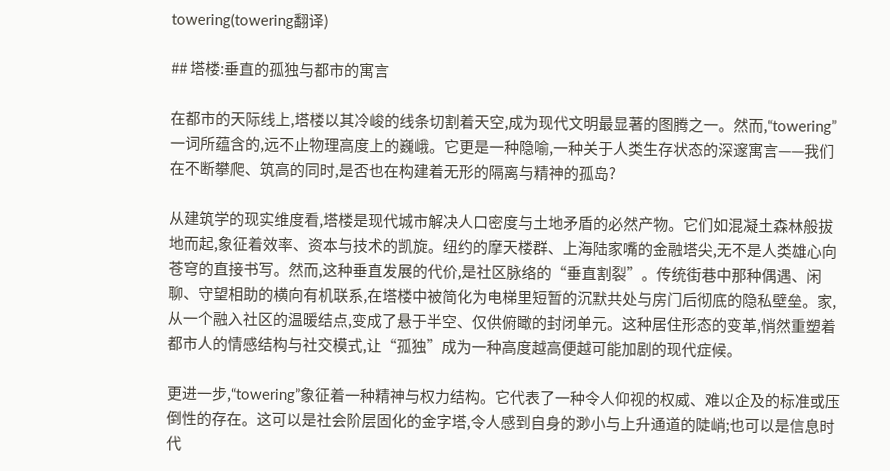towering(towering翻译)

## 塔楼:垂直的孤独与都市的寓言

在都市的天际线上,塔楼以其冷峻的线条切割着天空,成为现代文明最显著的图腾之一。然而,“towering”一词所蕴含的,远不止物理高度上的巍峨。它更是一种隐喻,一种关于人类生存状态的深邃寓言——我们在不断攀爬、筑高的同时,是否也在构建着无形的隔离与精神的孤岛?

从建筑学的现实维度看,塔楼是现代城市解决人口密度与土地矛盾的必然产物。它们如混凝土森林般拔地而起,象征着效率、资本与技术的凯旋。纽约的摩天楼群、上海陆家嘴的金融塔尖,无不是人类雄心向苍穹的直接书写。然而,这种垂直发展的代价,是社区脉络的“垂直割裂”。传统街巷中那种偶遇、闲聊、守望相助的横向有机联系,在塔楼中被简化为电梯里短暂的沉默共处与房门后彻底的隐私壁垒。家,从一个融入社区的温暖结点,变成了悬于半空、仅供俯瞰的封闭单元。这种居住形态的变革,悄然重塑着都市人的情感结构与社交模式,让“孤独”成为一种高度越高便越可能加剧的现代症候。

更进一步,“towering”象征着一种精神与权力结构。它代表了一种令人仰视的权威、难以企及的标准或压倒性的存在。这可以是社会阶层固化的金字塔,令人感到自身的渺小与上升通道的陡峭;也可以是信息时代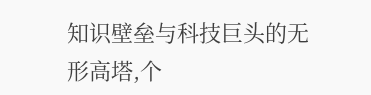知识壁垒与科技巨头的无形高塔,个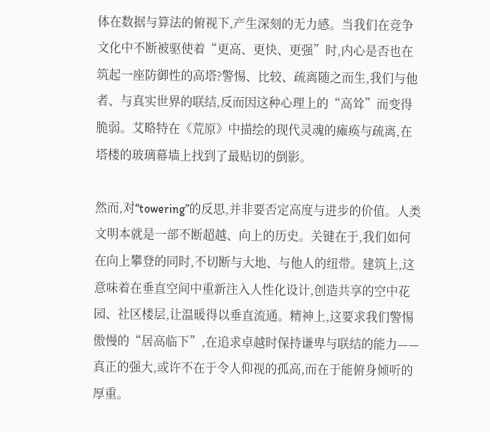体在数据与算法的俯视下,产生深刻的无力感。当我们在竞争文化中不断被驱使着“更高、更快、更强”时,内心是否也在筑起一座防御性的高塔?警惕、比较、疏离随之而生,我们与他者、与真实世界的联结,反而因这种心理上的“高耸”而变得脆弱。艾略特在《荒原》中描绘的现代灵魂的瘫痪与疏离,在塔楼的玻璃幕墙上找到了最贴切的倒影。

然而,对“towering”的反思,并非要否定高度与进步的价值。人类文明本就是一部不断超越、向上的历史。关键在于,我们如何在向上攀登的同时,不切断与大地、与他人的纽带。建筑上,这意味着在垂直空间中重新注入人性化设计,创造共享的空中花园、社区楼层,让温暖得以垂直流通。精神上,这要求我们警惕傲慢的“居高临下”,在追求卓越时保持谦卑与联结的能力——真正的强大,或许不在于令人仰视的孤高,而在于能俯身倾听的厚重。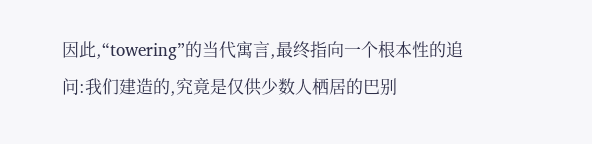因此,“towering”的当代寓言,最终指向一个根本性的追问:我们建造的,究竟是仅供少数人栖居的巴别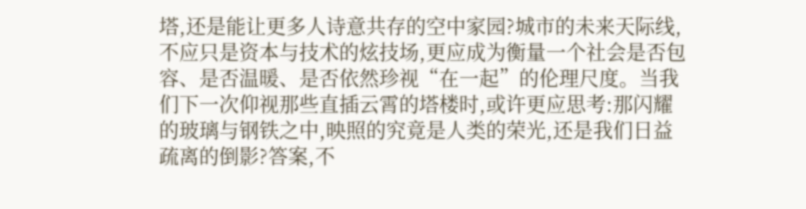塔,还是能让更多人诗意共存的空中家园?城市的未来天际线,不应只是资本与技术的炫技场,更应成为衡量一个社会是否包容、是否温暖、是否依然珍视“在一起”的伦理尺度。当我们下一次仰视那些直插云霄的塔楼时,或许更应思考:那闪耀的玻璃与钢铁之中,映照的究竟是人类的荣光,还是我们日益疏离的倒影?答案,不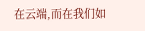在云端,而在我们如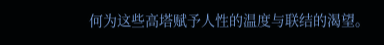何为这些高塔赋予人性的温度与联结的渴望。